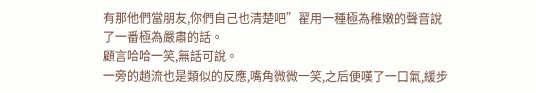有那他們當朋友,你們自己也清楚吧”翟用一種極為稚嫩的聲音說了一番極為嚴肅的話。
顧言哈哈一笑,無話可說。
一旁的趙流也是類似的反應,嘴角微微一笑,之后便嘆了一口氣,緩步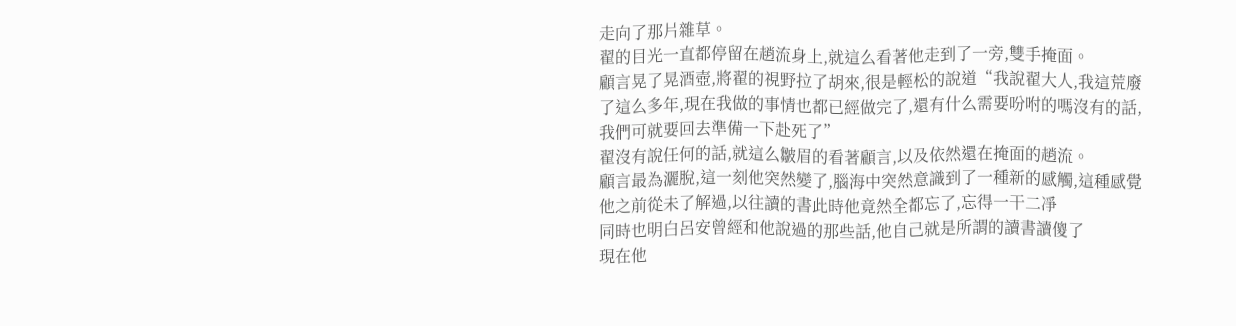走向了那片雜草。
翟的目光一直都停留在趙流身上,就這么看著他走到了一旁,雙手掩面。
顧言晃了晃酒壺,將翟的視野拉了胡來,很是輕松的說道“我說翟大人,我這荒廢了這么多年,現在我做的事情也都已經做完了,還有什么需要吩咐的嗎沒有的話,我們可就要回去準備一下赴死了”
翟沒有說任何的話,就這么皺眉的看著顧言,以及依然還在掩面的趙流。
顧言最為灑脫,這一刻他突然變了,腦海中突然意識到了一種新的感觸,這種感覺他之前從未了解過,以往讀的書此時他竟然全都忘了,忘得一干二凈
同時也明白呂安曾經和他說過的那些話,他自己就是所謂的讀書讀傻了
現在他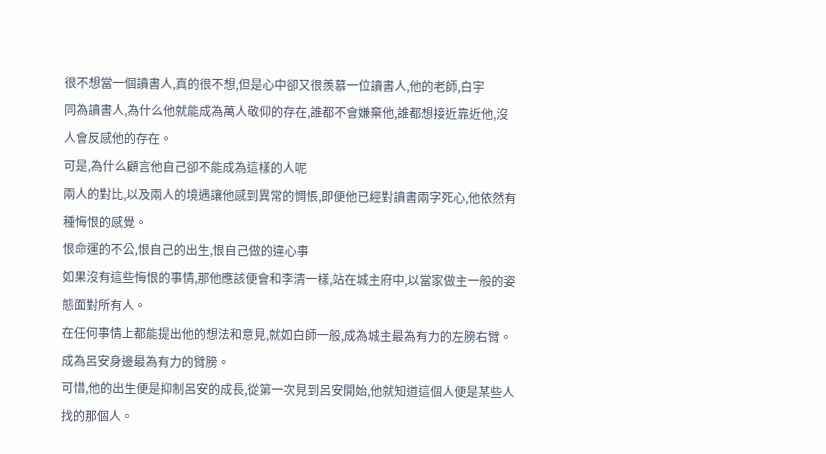很不想當一個讀書人,真的很不想,但是心中卻又很羨慕一位讀書人,他的老師,白宇
同為讀書人,為什么他就能成為萬人敬仰的存在,誰都不會嫌棄他,誰都想接近靠近他,沒人會反感他的存在。
可是,為什么顧言他自己卻不能成為這樣的人呢
兩人的對比,以及兩人的境遇讓他感到異常的惆悵,即便他已經對讀書兩字死心,他依然有種悔恨的感覺。
恨命運的不公,恨自己的出生,恨自己做的違心事
如果沒有這些悔恨的事情,那他應該便會和李清一樣,站在城主府中,以當家做主一般的姿態面對所有人。
在任何事情上都能提出他的想法和意見,就如白師一般,成為城主最為有力的左膀右臂。
成為呂安身邊最為有力的臂膀。
可惜,他的出生便是抑制呂安的成長,從第一次見到呂安開始,他就知道這個人便是某些人找的那個人。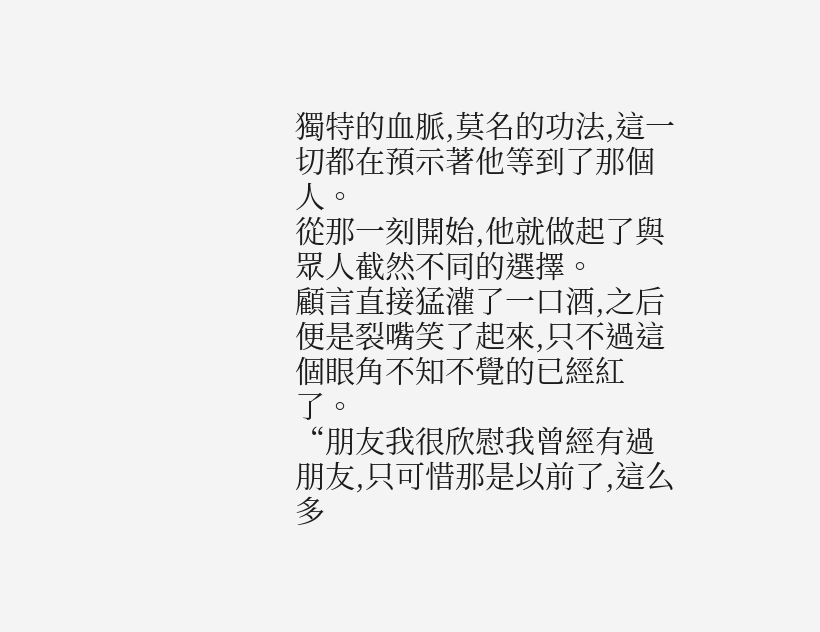獨特的血脈,莫名的功法,這一切都在預示著他等到了那個人。
從那一刻開始,他就做起了與眾人截然不同的選擇。
顧言直接猛灌了一口酒,之后便是裂嘴笑了起來,只不過這個眼角不知不覺的已經紅了。
“朋友我很欣慰我曾經有過朋友,只可惜那是以前了,這么多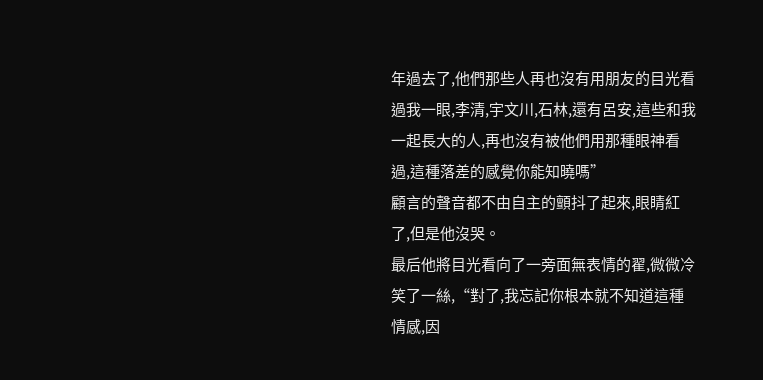年過去了,他們那些人再也沒有用朋友的目光看過我一眼,李清,宇文川,石林,還有呂安,這些和我一起長大的人,再也沒有被他們用那種眼神看過,這種落差的感覺你能知曉嗎”
顧言的聲音都不由自主的顫抖了起來,眼睛紅了,但是他沒哭。
最后他將目光看向了一旁面無表情的翟,微微冷笑了一絲,“對了,我忘記你根本就不知道這種情感,因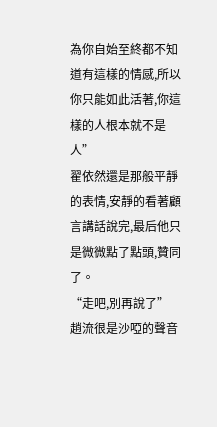為你自始至終都不知道有這樣的情感,所以你只能如此活著,你這樣的人根本就不是人”
翟依然還是那般平靜的表情,安靜的看著顧言講話說完,最后他只是微微點了點頭,贊同了。
“走吧,別再說了”
趙流很是沙啞的聲音